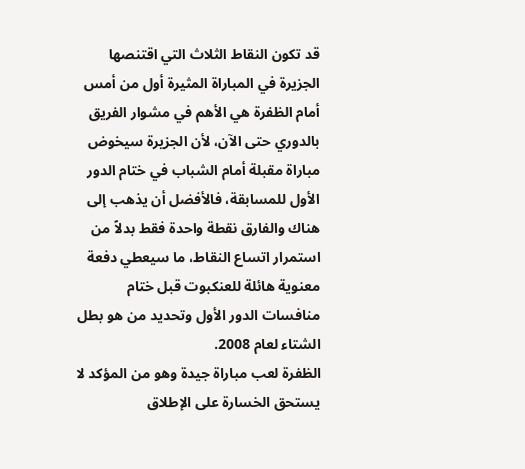قد تكون النقاط الثلاث التي اقتنصها الجزيرة في المباراة المثيرة أول من أمس أمام الظفرة هي الأهم في مشوار الفريق بالدوري حتى الآن، لأن الجزيرة سيخوض مباراة مقبلة أمام الشباب في ختام الدور الأول للمسابقة، فالأفضل أن يذهب إلى هناك والفارق نقطة واحدة فقط بدلاً من استمرار اتساع النقاط، ما سيعطي دفعة معنوية هائلة للعنكبوت قبل ختام منافسات الدور الأول وتحديد من هو بطل الشتاء لعام 2008.
الظفرة لعب مباراة جيدة وهو من المؤكد لا يستحق الخسارة على الإطلاق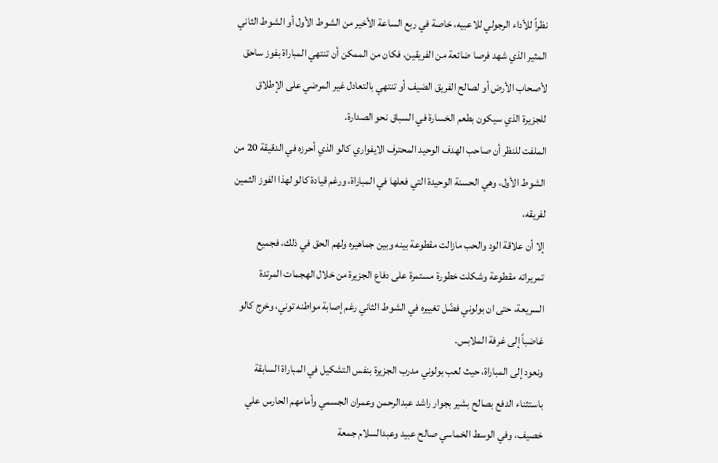نظراً للأداء الرجولي للاعبيه، خاصة في ربع الساعة الأخير من الشوط الأول أو الشوط الثاني المثير الذي شهد فرصا ضائعة من الفريقين، فكان من الممكن أن تنتهي المباراة بفوز ساحق لأصحاب الأرض أو لصالح الفريق الضيف أو تنتهي بالتعادل غير المرضي على الإطلاق للجزيرة الذي سيكون بطعم الخسارة في السباق نحو الصدارة.
الملفت للنظر أن صاحب الهدف الوحيد المحترف الايفواري كالو الذي أحرزه في الدقيقة 20 من الشوط الأول، وهي الحسنة الوحيدة التي فعلها في المباراة، ورغم قيادة كالو لهذا الفوز الثمين لفريقه،
إلا أن علاقة الود والحب مازالت مقطوعة بينه وبين جماهيره ولهم الحق في ذلك، فجميع تمريراته مقطوعة وشكلت خطورة مستمرة على دفاع الجزيرة من خلال الهجمات المرتدة السريعة، حتى ان بولوني فضّل تغييره في الشوط الثاني رغم إصابة مواطنه توني، وخرج كالو غاضباً إلى غرفة الملابس.
ونعود إلى المباراة، حيث لعب بولوني مدرب الجزيرة بنفس التشكيل في المباراة السابقة باستثناء الدفع بصالح بشير بجوار راشد عبدالرحمن وعمران الجسمي وأمامهم الحارس علي خصيف، وفي الوسط الخماسي صالح عبيد وعبدالسلام جمعة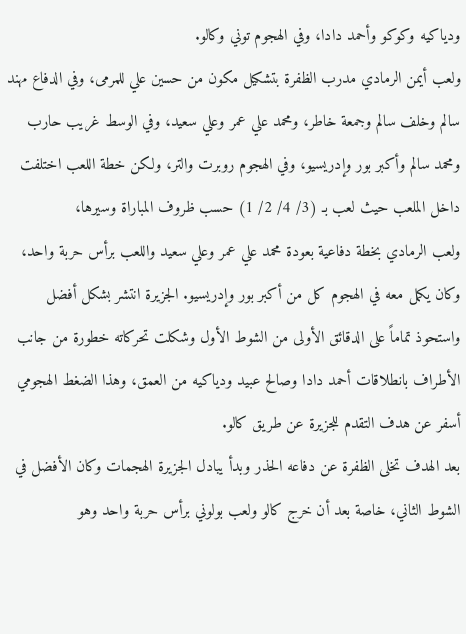ودياكيه وكوكو وأحمد دادا، وفي الهجوم توني وكالو.
ولعب أيمن الرمادي مدرب الظفرة بتشكيل مكون من حسين علي للمرمى، وفي الدفاع مهند سالم وخلف سالم وجمعة خاطر، ومحمد علي عمر وعلي سعيد، وفي الوسط غريب حارب ومحمد سالم وأكبر بور وإدريسيو، وفي الهجوم روبرت والتر، ولكن خطة اللعب اختلفت داخل الملعب حيث لعب بـ (3/ 4/ 2/ 1) حسب ظروف المباراة وسيرها،
ولعب الرمادي بخطة دفاعية بعودة محمد علي عمر وعلي سعيد واللعب برأس حربة واحد، وكان يكمل معه في الهجوم كل من أكبر بور وإدريسيو. الجزيرة انتشر بشكل أفضل واستحوذ تماماً على الدقائق الأولى من الشوط الأول وشكلت تحركاته خطورة من جانب الأطراف بانطلاقات أحمد دادا وصالح عبيد ودياكيه من العمق، وهذا الضغط الهجومي أسفر عن هدف التقدم للجزيرة عن طريق كالو.
بعد الهدف تخلى الظفرة عن دفاعه الحذر وبدأ يبادل الجزيرة الهجمات وكان الأفضل في الشوط الثاني، خاصة بعد أن خرج كالو ولعب بولوني برأس حربة واحد وهو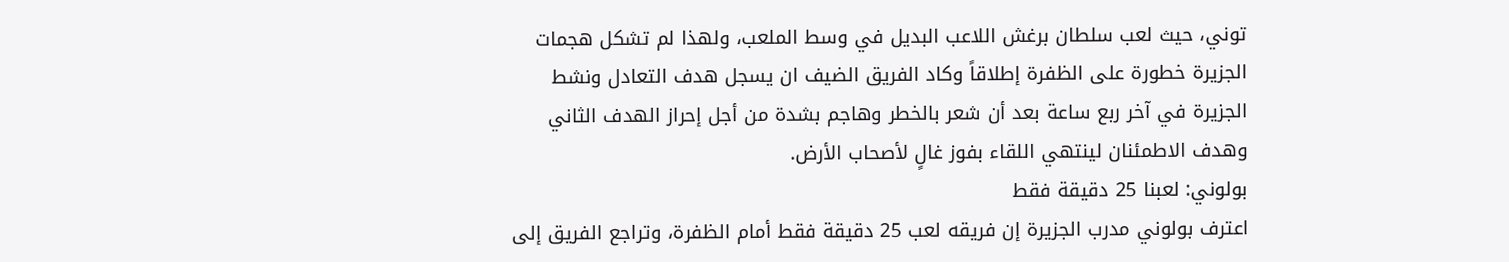توني، حيث لعب سلطان برغش اللاعب البديل في وسط الملعب، ولهذا لم تشكل هجمات الجزيرة خطورة على الظفرة إطلاقاً وكاد الفريق الضيف ان يسجل هدف التعادل ونشط الجزيرة في آخر ربع ساعة بعد أن شعر بالخطر وهاجم بشدة من أجل إحراز الهدف الثاني وهدف الاطمئنان لينتهي اللقاء بفوز غالٍ لأصحاب الأرض.
بولوني: لعبنا 25 دقيقة فقط
اعترف بولوني مدرب الجزيرة إن فريقه لعب 25 دقيقة فقط أمام الظفرة، وتراجع الفريق إلى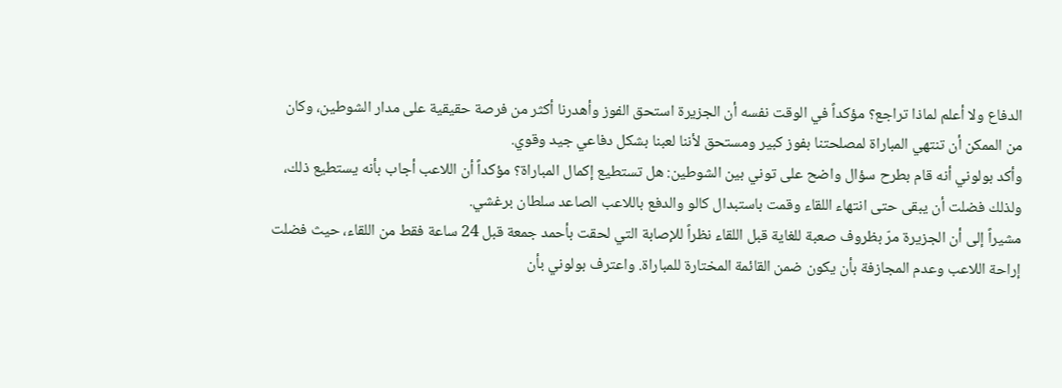الدفاع ولا أعلم لماذا تراجع؟ مؤكداً في الوقت نفسه أن الجزيرة استحق الفوز وأهدرنا أكثر من فرصة حقيقية على مدار الشوطين، وكان من الممكن أن تنتهي المباراة لمصلحتنا بفوز كبير ومستحق لأننا لعبنا بشكل دفاعي جيد وقوي.
وأكد بولوني أنه قام بطرح سؤال واضح على توني بين الشوطين: هل تستطيع إكمال المباراة؟ مؤكداً أن اللاعب أجاب بأنه يستطيع ذلك، ولذلك فضلت أن يبقى حتى انتهاء اللقاء وقمت باستبدال كالو والدفع باللاعب الصاعد سلطان برغشي.
مشيراً إلى أن الجزيرة مرّ بظروف صعبة للغاية قبل اللقاء نظراً للإصابة التي لحقت بأحمد جمعة قبل 24 ساعة فقط من اللقاء، حيث فضلت إراحة اللاعب وعدم المجازفة بأن يكون ضمن القائمة المختارة للمباراة. واعترف بولوني بأن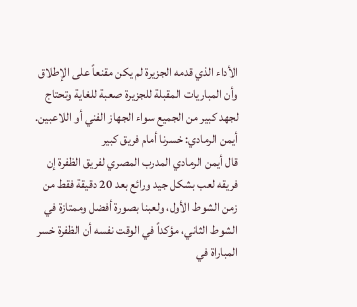الأداء الذي قدمه الجزيرة لم يكن مقنعاً على الإطلاق وأن المباريات المقبلة للجزيرة صعبة للغاية وتحتاج لجهد كبير من الجميع سواء الجهاز الفني أو اللاعبين.
أيمن الرمادي: خسرنا أمام فريق كبير
قال أيمن الرمادي المدرب المصري لفريق الظفرة إن فريقه لعب بشكل جيد ورائع بعد 20 دقيقة فقط من زمن الشوط الأول، ولعبنا بصورة أفضل وممتازة في الشوط الثاني، مؤكداً في الوقت نفسه أن الظفرة خسر المباراة في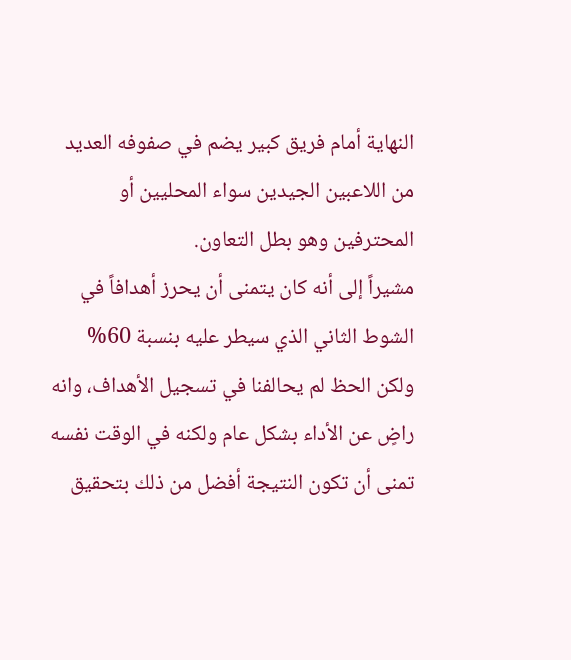النهاية أمام فريق كبير يضم في صفوفه العديد من اللاعبين الجيدين سواء المحليين أو المحترفين وهو بطل التعاون.
مشيراً إلى أنه كان يتمنى أن يحرز أهدافاً في الشوط الثاني الذي سيطر عليه بنسبة 60% ولكن الحظ لم يحالفنا في تسجيل الأهداف، وانه راضٍ عن الأداء بشكل عام ولكنه في الوقت نفسه تمنى أن تكون النتيجة أفضل من ذلك بتحقيق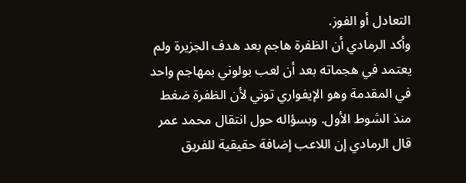التعادل أو الفوز.
وأكد الرمادي أن الظفرة هاجم بعد هدف الجزيرة ولم يعتمد في هجماته بعد أن لعب بولوني بمهاجم واحد في المقدمة وهو الإيفواري توني لأن الظفرة ضغط منذ الشوط الأول. وبسؤاله حول انتقال محمد عمر قال الرمادي إن اللاعب إضافة حقيقية للفريق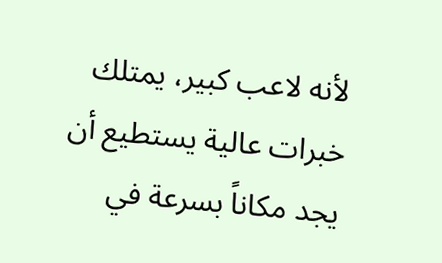لأنه لاعب كبير، يمتلك خبرات عالية يستطيع أن يجد مكاناً بسرعة في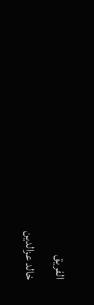الفريق
خالد عزالدين